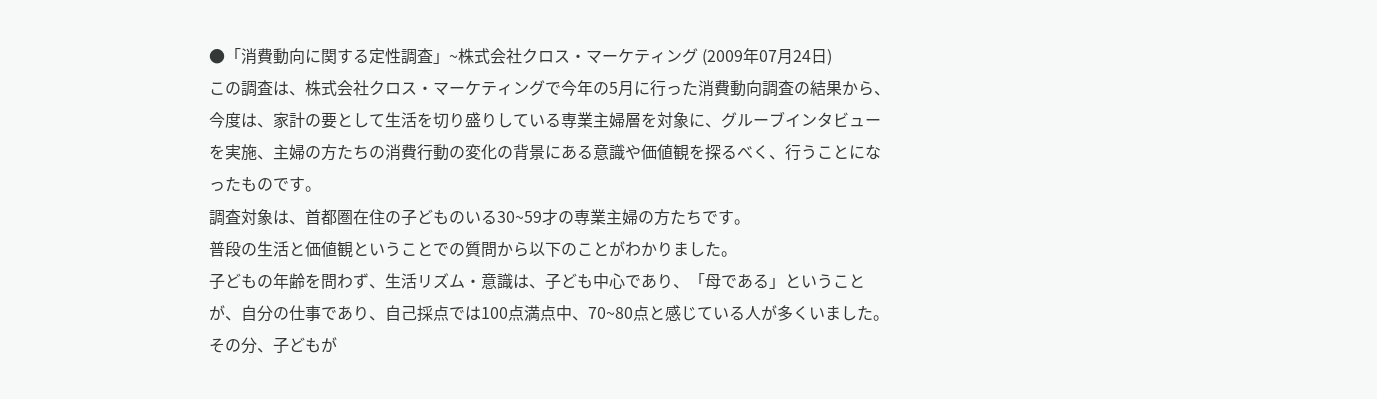●「消費動向に関する定性調査」~株式会社クロス・マーケティング (2009年07月24日)
この調査は、株式会社クロス・マーケティングで今年の5月に行った消費動向調査の結果から、今度は、家計の要として生活を切り盛りしている専業主婦層を対象に、グルーブインタビューを実施、主婦の方たちの消費行動の変化の背景にある意識や価値観を探るべく、行うことになったものです。
調査対象は、首都圏在住の子どものいる30~59才の専業主婦の方たちです。
普段の生活と価値観ということでの質問から以下のことがわかりました。
子どもの年齢を問わず、生活リズム・意識は、子ども中心であり、「母である」ということが、自分の仕事であり、自己採点では100点満点中、70~80点と感じている人が多くいました。
その分、子どもが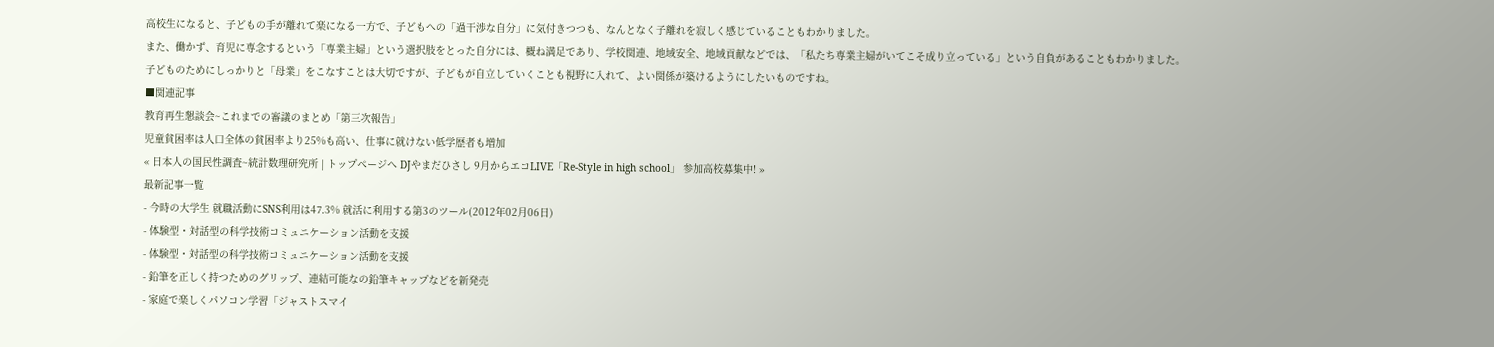高校生になると、子どもの手が離れて楽になる一方で、子どもへの「過干渉な自分」に気付きつつも、なんとなく子離れを寂しく感じていることもわかりました。
また、働かず、育児に専念するという「専業主婦」という選択肢をとった自分には、概ね満足であり、学校関連、地域安全、地域貢献などでは、「私たち専業主婦がいてこそ成り立っている」という自負があることもわかりました。
子どものためにしっかりと「母業」をこなすことは大切ですが、子どもが自立していくことも視野に入れて、よい関係が築けるようにしたいものですね。
■関連記事
教育再生懇談会~これまでの審議のまとめ「第三次報告」
児童貧困率は人口全体の貧困率より25%も高い、仕事に就けない低学歴者も増加
« 日本人の国民性調査~統計数理研究所 | トップページへ DJやまだひさし 9月からエコLIVE「Re-Style in high school」 参加高校募集中! »
最新記事一覧
- 今時の大学生 就職活動にSNS利用は47.3% 就活に利用する第3のツール(2012年02月06日)
- 体験型・対話型の科学技術コミュニケーション活動を支援
- 体験型・対話型の科学技術コミュニケーション活動を支援
- 鉛筆を正しく持つためのグリップ、連結可能なの鉛筆キャップなどを新発売
- 家庭で楽しくパソコン学習「ジャストスマイ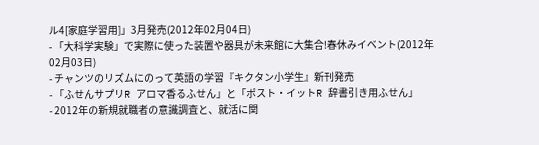ル4[家庭学習用]」3月発売(2012年02月04日)
- 「大科学実験」で実際に使った装置や器具が未来館に大集合!春休みイベント(2012年02月03日)
- チャンツのリズムにのって英語の学習『キクタン小学生』新刊発売
- 「ふせんサプリR アロマ香るふせん」と「ポスト・イットR 辞書引き用ふせん」
- 2012年の新規就職者の意識調査と、就活に関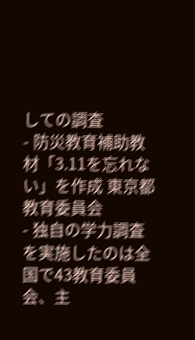しての調査
- 防災教育補助教材「3.11を忘れない」を作成 東京都教育委員会
- 独自の学力調査を実施したのは全国で43教育委員会、主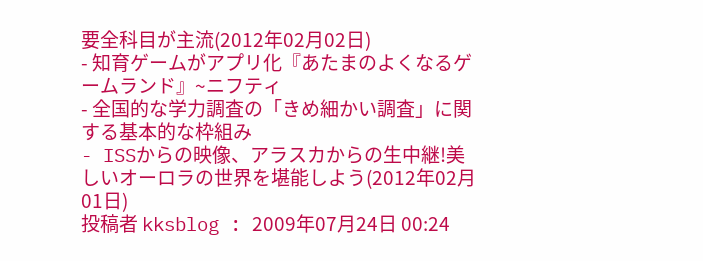要全科目が主流(2012年02月02日)
- 知育ゲームがアプリ化『あたまのよくなるゲームランド』~ニフティ
- 全国的な学力調査の「きめ細かい調査」に関する基本的な枠組み
- ISSからの映像、アラスカからの生中継!美しいオーロラの世界を堪能しよう(2012年02月01日)
投稿者 kksblog : 2009年07月24日 00:24